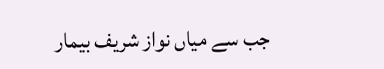جب سے میاں نواز شریف بیمار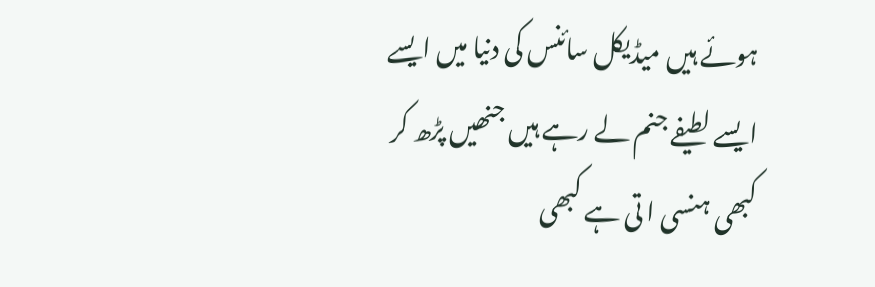ہوئے ہیں میڈیکل سائنس کی دنیا میں ایسے ایسے لطیفے جنم لے رہے ہیں جنھیں پڑھ کر کبھی ہنسی ا تی ہے کبھی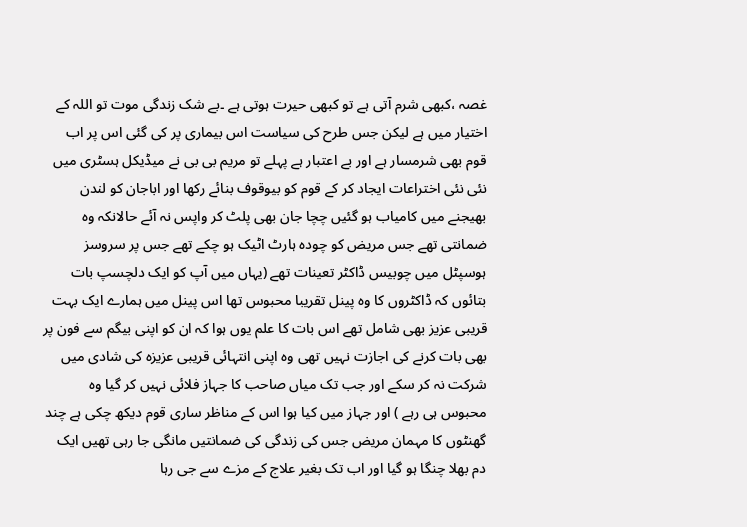غصہ ،کبھی شرم آتی ہے تو کبھی حیرت ہوتی ہے ۔بے شک زندگی موت تو اللہ کے اختیار میں ہے لیکن جس طرح کی سیاست اس بیماری پر کی گئی اس پر اب قوم بھی شرمسار ہے اور بے اعتبار ہے پہلے تو مریم بی بی نے میڈیکل ہسٹری میں نئی نئی اختراعات ایجاد کر کے قوم کو بیوقوف بنائے رکھا اور اباجان کو لندن بھیجنے میں کامیاب ہو گئیں چچا جان بھی پلٹ کر واپس نہ آئے حالانکہ وہ ضمانتی تھے جس مریض کو چودہ ہارٹ اٹیک ہو چکے تھے جس پر سروسز ہوسپٹل میں چوبیس ڈاکٹر تعینات تھے (یہاں میں آپ کو ایک دلچسپ بات بتائوں کہ ڈاکٹروں کا وہ پینل تقریبا محبوس تھا اس پینل میں ہمارے ایک بہت قریبی عزیز بھی شامل تھے اس بات کا علم یوں ہوا کہ ان کو اپنی بیگم سے فون پر بھی بات کرنے کی اجازت نہیں تھی وہ اپنی انتہائی قریبی عزیزہ کی شادی میں شرکت نہ کر سکے اور جب تک میاں صاحب کا جہاز فلائی نہیں کر گیا وہ محبوس ہی رہے ) اور جہاز میں کیا ہوا اس کے مناظر ساری قوم دیکھ چکی ہے چند گھنٹوں کا مہمان مریض جس کی زندگی کی ضمانتیں مانگی جا رہی تھیں ایک دم بھلا چنگا ہو گیا اور اب تک بغیر علاج کے مزے سے جی رہا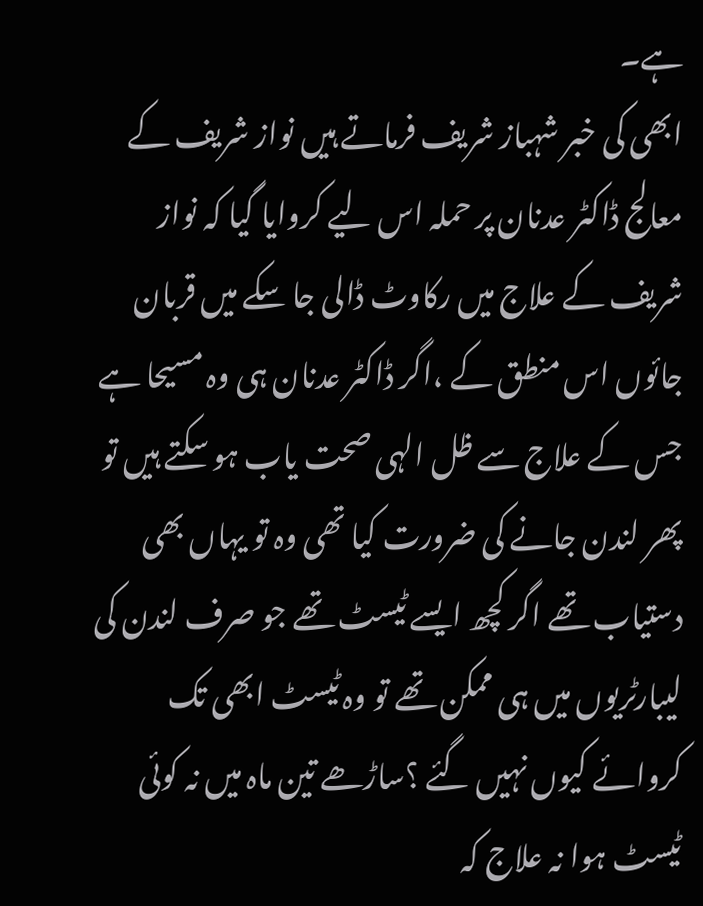ہے۔
ابھی کی خبر شہباز شریف فرماتے ہیں نواز شریف کے معالج ڈاکٹر عدنان پر حملہ اس لیے کروایا گیا کہ نواز شریف کے علاج میں رکاوٹ ڈالی جا سکے میں قربان جائوں اس منطق کے ،اگر ڈاکٹر عدنان ہی وہ مسیحا ہے جس کے علاج سے ظل الہی صحت یاب ہو سکتے ہیں تو پھر لندن جانے کی ضرورت کیا تھی وہ تو یہاں بھی دستیاب تھے اگر کچھ ایسے ٹیسٹ تھے جو صرف لندن کی لیبارٹریوں میں ہی ممکن تھے تو وہ ٹیسٹ ابھی تک کروائے کیوں نہیں گئے ؟ساڑھے تین ماہ میں نہ کوئی ٹیسٹ ہوا نہ علاج کہ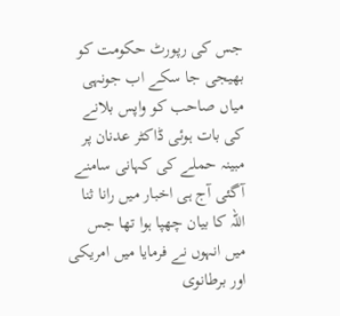جس کی رپورٹ حکومت کو بھیجی جا سکے اب جونہی میاں صاحب کو واپس بلانے کی بات ہوئی ڈاکٹر عدنان پر مبینہ حملے کی کہانی سامنے آگئی آج ہی اخبار میں رانا ثنا اللہ کا بیان چھپا ہوا تھا جس میں انہوں نے فرمایا میں امریکی اور برطانوی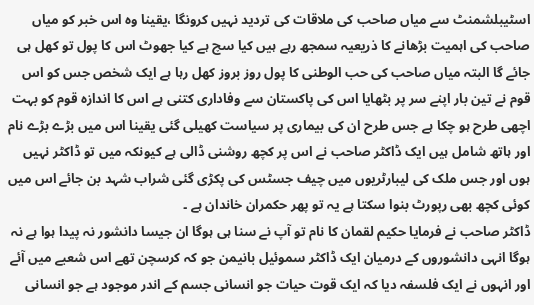اسٹیبلشمنٹ سے میاں صاحب کی ملاقات کی تردید نہیں کرونگا ،یقینا وہ اس خبر کو میاں صاحب کی اہمیت بڑھانے کا ذریعیہ سمجھ رہے ہیں کیا سچ ہے کیا جھوٹ اس کا پول تو کھل ہی جائے گا البتہ میاں صاحب کی حب الوطنی کا پول روز بروز کھل رہا ہے ایک شخص جس کو اس قوم نے تین بار اپنے سر پر بٹھایا اس کی پاکستان سے وفاداری کتنی ہے اس کا اندازہ قوم کو بہت اچھی طرح ہو چکا ہے جس طرح ان کی بیماری پر سیاست کھیلی گئی یقینا اس میں بڑے بڑے نام اور ہاتھ شامل ہیں ایک ڈاکٹر صاحب نے اس پر کچھ روشنی ڈالی ہے کیونکہ میں تو ڈاکٹر نہیں ہوں اور جس ملک کی لیبارٹریوں میں چیف جسٹس کی پکڑی گئی شراب شہد بن جائے اس میں کوئی کچھ بھی رپورٹ بنوا سکتا ہے یہ تو پھر حکمران خاندان ہے ۔
ڈاکٹر صاحب نے فرمایا حکیم لقمان کا نام تو آپ نے سنا ہی ہوگا ان جیسا دانشور نہ پیدا ہوا ہے نہ ہوگا انہی دانشوروں کے درمیان ایک ڈاکٹر سموئیل بانیمن جو کہ کرسچن تھے اس شعبے میں آئے اور انہوں نے ایک فلسفہ دیا کہ ایک قوت حیات جو انسانی جسم کے اندر موجود ہے جو انسانی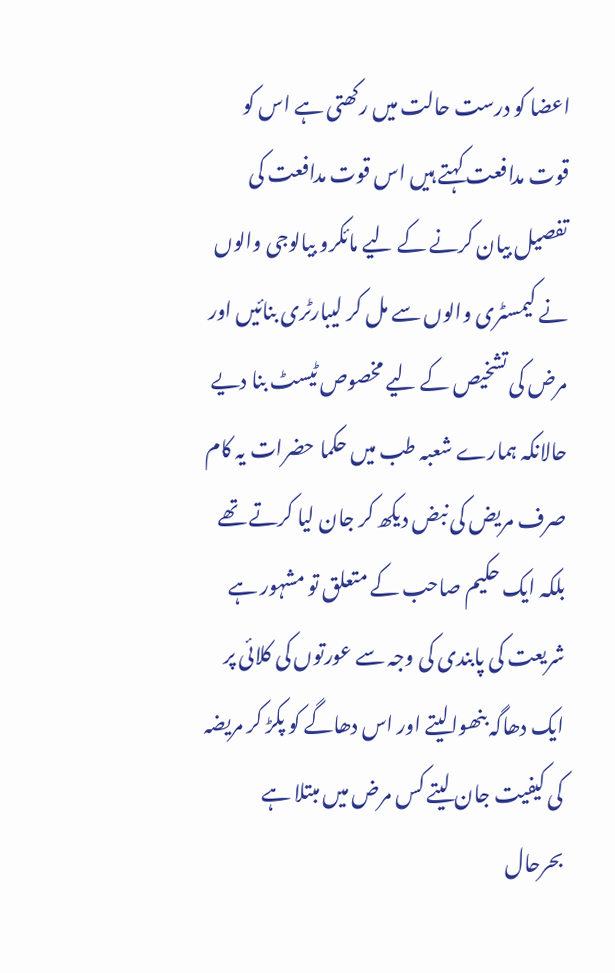اعضا کو درست حالت میں رکھتی ہے اس کو قوت مدافعت کہتے ہیں اس قوت مدافعت کی تفصیل بیان کرنے کے لیے مائکرو بیالوجی والوں نے کیمسٹری والوں سے مل کر لیبارٹری بنائیں اور مرض کی تشخیص کے لیے مخصوص ٹیسٹ بنا دیے حالانکہ ہمارے شعبہ طب میں حکما حضرات یہ کام صرف مریض کی نبض دیکھ کر جان لیا کرتے تھے بلکہ ایک حکیم صاحب کے متعلق تو مشہور ہے شریعت کی پابندی کی وجہ سے عورتوں کی کلائی پر ایک دھاگہ بنھوالیتے اور اس دھاگے کو پکڑ کر مریضہ کی کیفیت جان لیتے کس مرض میں مبتلا ہے بحرحال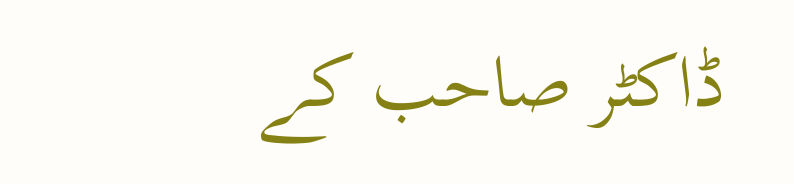ڈاکٹر صاحب کے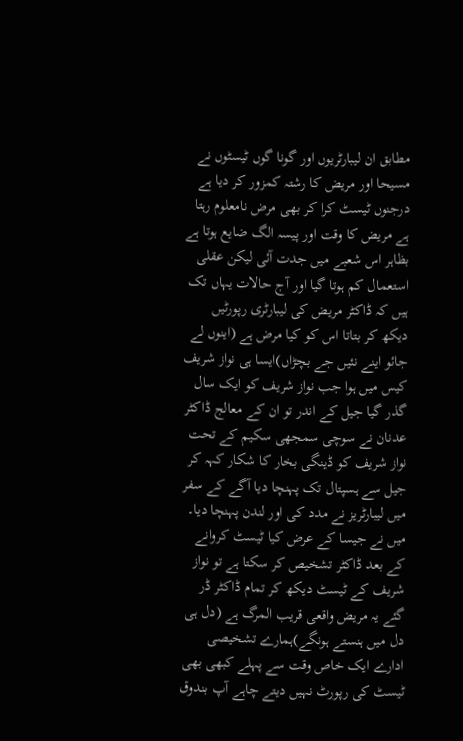مطابق ان لیبارٹریوں اور گونا گوں ٹیسٹوں نے مسیحا اور مریض کا رشتہ کمزور کر دیا ہے درجنوں ٹیسٹ کرا کر بھی مرض نامعلوم رہتا ہے مریض کا وقت اور پیسہ الگ ضایع ہوتا ہے بظاہر اس شعبے میں جدت آئی لیکن عقلی استعمال کم ہوتا گیا اور آج حالات یہاں تک ہیں کہ ڈاکٹر مریض کی لیبارٹری رپورٹیں دیکھ کر بتاتا اس کو کیا مرض ہے (اینوں لے جائو اینے نئیں جے بچڑاں)ایسا ہی نواز شریف کیس میں ہوا جب نواز شریف کو ایک سال گذر گیا جیل کے اندر تو ان کے معالج ڈاکٹر عدنان نے سوچی سمجھی سکیم کے تحت نواز شریف کو ڈینگی بخار کا شکار کہہ کر جیل سے ہسپتال تک پہنچا دیا آگے کے سفر میں لیبارٹریز نے مدد کی اور لندن پہنچا دیا۔
میں نے جیسا کے عرض کیا ٹیسٹ کروانے کے بعد ڈاکٹر تشخیص کر سکتا ہے تو نواز شریف کے ٹیسٹ دیکھ کر تمام ڈاکٹر ڈر گئے یہ مریض واقعی قریب المرگ ہے (دل ہی دل میں ہنستے ہونگے)ہمارے تشخیصی ادارے ایک خاص وقت سے پہلے کبھی بھی ٹیسٹ کی رپورٹ نہیں دیتے چاہے آپ بندوق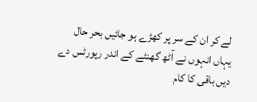لے کر ان کے سر پر کھڑے ہو جائیں بحر حال یہاں انہوں نے آٹھ گھنٹے کے اندر رپورٹس دے دیں باقی کا کام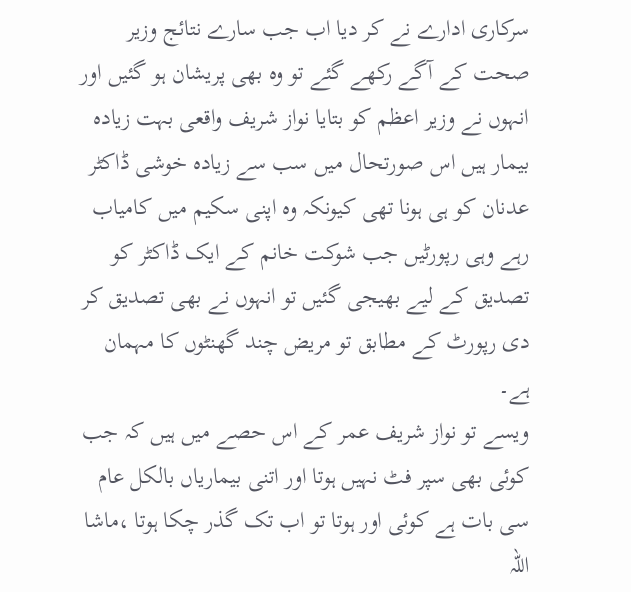سرکاری ادارے نے کر دیا اب جب سارے نتائج وزیر صحت کے آگے رکھے گئے تو وہ بھی پریشان ہو گئیں اور انہوں نے وزیر اعظم کو بتایا نواز شریف واقعی بہت زیادہ بیمار ہیں اس صورتحال میں سب سے زیادہ خوشی ڈاکٹر عدنان کو ہی ہونا تھی کیونکہ وہ اپنی سکیم میں کامیاب رہے وہی رپورٹیں جب شوکت خانم کے ایک ڈاکٹر کو تصدیق کے لیے بھیجی گئیں تو انہوں نے بھی تصدیق کر دی رپورٹ کے مطابق تو مریض چند گھنٹوں کا مہمان ہے۔
ویسے تو نواز شریف عمر کے اس حصے میں ہیں کہ جب کوئی بھی سپر فٹ نہیں ہوتا اور اتنی بیماریاں بالکل عام سی بات ہے کوئی اور ہوتا تو اب تک گذر چکا ہوتا ،ماشا اللہ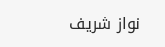نواز شریف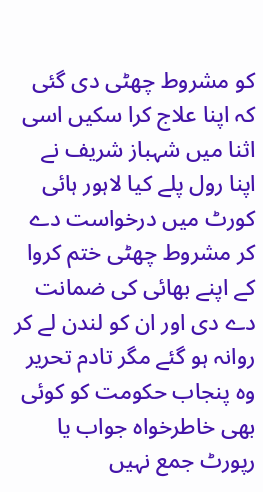کو مشروط چھٹی دی گئی کہ اپنا علاج کرا سکیں اسی اثنا میں شہباز شریف نے اپنا رول پلے کیا لاہور ہائی کورٹ میں درخواست دے کر مشروط چھٹی ختم کروا کے اپنے بھائی کی ضمانت دے دی اور ان کو لندن لے کر روانہ ہو گئے مگر تادم تحریر وہ پنجاب حکومت کو کوئی بھی خاطرخواہ جواب یا رپورٹ جمع نہیں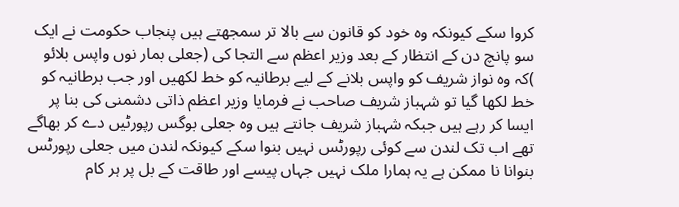کروا سکے کیونکہ وہ خود کو قانون سے بالا تر سمجھتے ہیں پنجاب حکومت نے ایک سو پانچ دن کے انتظار کے بعد وزیر اعظم سے التجا کی (جعلی بمار نوں واپس بلائو )کہ وہ نواز شریف کو واپس بلانے کے لیے برطانیہ کو خط لکھیں اور جب برطانیہ کو خط لکھا گیا تو شہباز شریف صاحب نے فرمایا وزیر اعظم ذاتی دشمنی کی بنا پر ایسا کر رہے ہیں جبکہ شہباز شریف جانتے ہیں وہ جعلی بوگس رپورٹیں دے کر بھاگے تھے اب تک لندن سے کوئی رپورٹس نہیں بنوا سکے کیونکہ لندن میں جعلی رپورٹس بنوانا نا ممکن ہے یہ ہمارا ملک نہیں جہاں پیسے اور طاقت کے بل پر ہر کام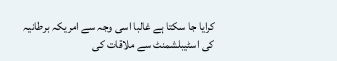کرایا جا سکتا ہے غالبا اسی وجہ سے امریکہ برطانیہ کی اسٹیبلشمنٹ سے ملاقات کی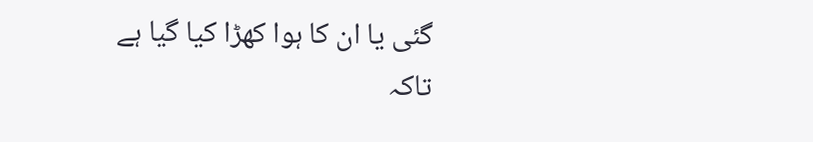گئی یا ان کا ہوا کھڑا کیا گیا ہے تاکہ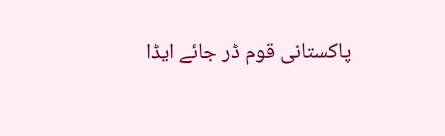پاکستانی قوم ڈر جائے ایڈا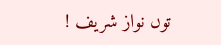توں نواز شریف !